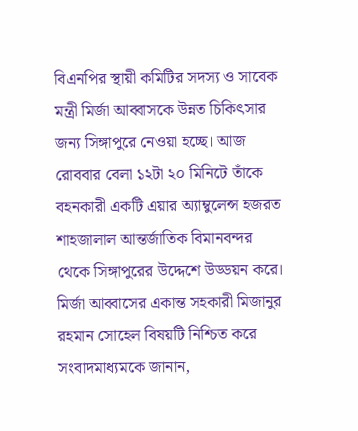বিএনপির স্থায়ী কমিটির সদস্য ও সাবেক মন্ত্রী মির্জা আব্বাসকে উন্নত চিকিৎসার জন্য সিঙ্গাপুরে নেওয়া হচ্ছে। আজ রোববার বেলা ১২টা ২০ মিনিটে তাঁকে বহনকারী একটি এয়ার অ্যাম্বুলেন্স হজরত শাহজালাল আন্তর্জাতিক বিমানবন্দর থেকে সিঙ্গাপুরের উদ্দেশে উড্ডয়ন করে।
মির্জা আব্বাসের একান্ত সহকারী মিজানুর রহমান সোহেল বিষয়টি নিশ্চিত করে সংবাদমাধ্যমকে জানান,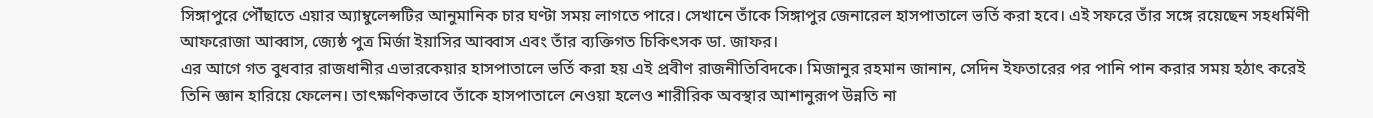সিঙ্গাপুরে পৌঁছাতে এয়ার অ্যাম্বুলেন্সটির আনুমানিক চার ঘণ্টা সময় লাগতে পারে। সেখানে তাঁকে সিঙ্গাপুর জেনারেল হাসপাতালে ভর্তি করা হবে। এই সফরে তাঁর সঙ্গে রয়েছেন সহধর্মিণী আফরোজা আব্বাস, জ্যেষ্ঠ পুত্র মির্জা ইয়াসির আব্বাস এবং তাঁর ব্যক্তিগত চিকিৎসক ডা. জাফর।
এর আগে গত বুধবার রাজধানীর এভারকেয়ার হাসপাতালে ভর্তি করা হয় এই প্রবীণ রাজনীতিবিদকে। মিজানুর রহমান জানান, সেদিন ইফতারের পর পানি পান করার সময় হঠাৎ করেই তিনি জ্ঞান হারিয়ে ফেলেন। তাৎক্ষণিকভাবে তাঁকে হাসপাতালে নেওয়া হলেও শারীরিক অবস্থার আশানুরূপ উন্নতি না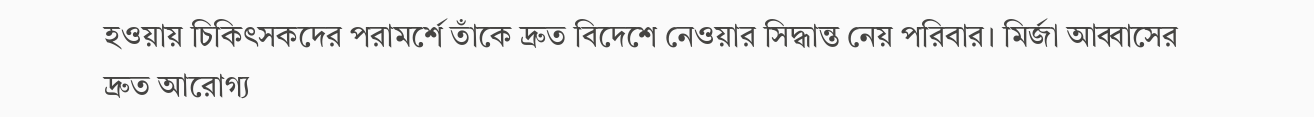হওয়ায় চিকিৎসকদের পরামর্শে তাঁকে দ্রুত বিদেশে নেওয়ার সিদ্ধান্ত নেয় পরিবার। মির্জা আব্বাসের দ্রুত আরোগ্য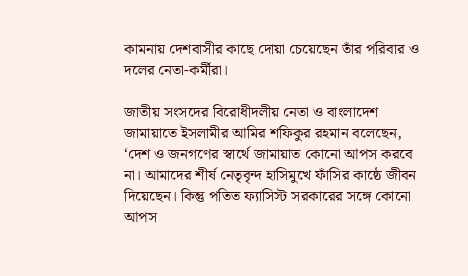কামনায় দেশবাসীর কাছে দোয়া চেয়েছেন তাঁর পরিবার ও দলের নেতা-কর্মীরা।

জাতীয় সংসদের বিরোধীদলীয় নেতা ও বাংলাদেশ জামায়াতে ইসলামীর আমির শফিকুর রহমান বলেছেন, ‘দেশ ও জনগণের স্বার্থে জামায়াত কোনো আপস করবে না। আমাদের শীর্ষ নেতৃবৃন্দ হাসিমুখে ফাঁসির কাষ্ঠে জীবন দিয়েছেন। কিন্তু পতিত ফ্যাসিস্ট সরকারের সঙ্গে কোনো আপস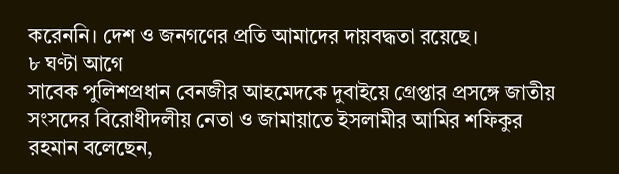করেননি। দেশ ও জনগণের প্রতি আমাদের দায়বদ্ধতা রয়েছে।
৮ ঘণ্টা আগে
সাবেক পুলিশপ্রধান বেনজীর আহমেদকে দুবাইয়ে গ্রেপ্তার প্রসঙ্গে জাতীয় সংসদের বিরোধীদলীয় নেতা ও জামায়াতে ইসলামীর আমির শফিকুর রহমান বলেছেন,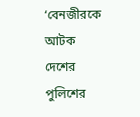‘বেনজীরকে আটক দেশের পুলিশের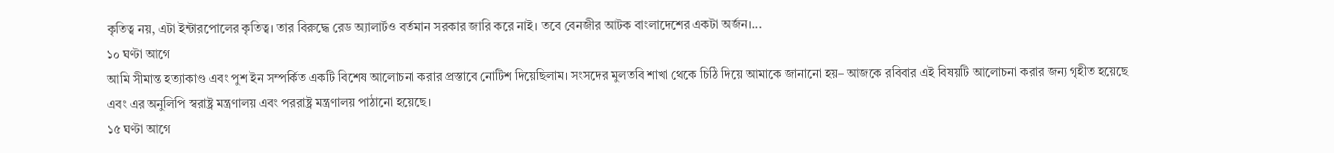কৃতিত্ব নয়, এটা ইন্টারপোলের কৃতিত্ব। তার বিরুদ্ধে রেড অ্যালার্টও বর্তমান সরকার জারি করে নাই। তবে বেনজীর আটক বাংলাদেশের একটা অর্জন।...
১০ ঘণ্টা আগে
আমি সীমান্ত হত্যাকাণ্ড এবং পুশ ইন সম্পর্কিত একটি বিশেষ আলোচনা করার প্রস্তাবে নোটিশ দিয়েছিলাম। সংসদের মুলতবি শাখা থেকে চিঠি দিয়ে আমাকে জানানো হয়– আজকে রবিবার এই বিষয়টি আলোচনা করার জন্য গৃহীত হয়েছে এবং এর অনুলিপি স্বরাষ্ট্র মন্ত্রণালয় এবং পররাষ্ট্র মন্ত্রণালয় পাঠানো হয়েছে।
১৫ ঘণ্টা আগে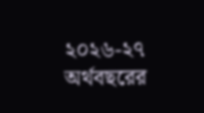২০২৬-২৭ অর্থবছরের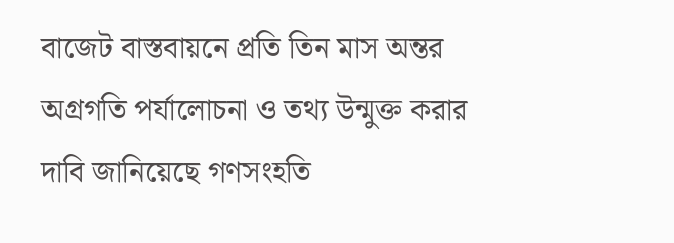বাজেট বাস্তবায়নে প্রতি তিন মাস অন্তর অগ্রগতি পর্যালোচনা ও তথ্য উন্মুক্ত করার দাবি জানিয়েছে গণসংহতি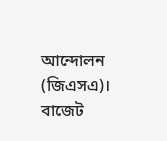আন্দোলন (জিএসএ)। বাজেট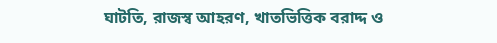ঘাটতি, রাজস্ব আহরণ, খাতভিত্তিক বরাদ্দ ও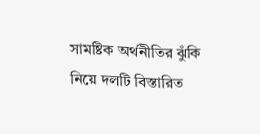সামষ্টিক অর্থনীতির ঝুঁকি নিয়ে দলটি বিস্তারিত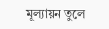মূল্যায়ন তুলে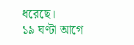ধরেছে।
১৯ ঘণ্টা আগে